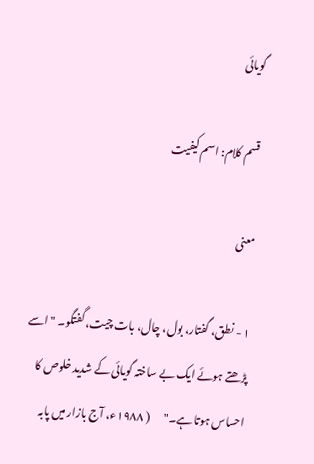گویائی

قسم کلام: اسم کیفیت

معنی

١ - نطق، گفتار، بول، چال، بات چیت، گفتگو۔ "اسے پڑھتے ہوئے ایک بے ساختہ گویائی کے شدید خلوص کا احساس ہوتا ہے۔"      ( ١٩٨٨ء، آج بازار میں پابہ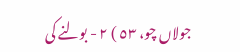جولاں چو، ٥٣ ) ٢ - بولنے کی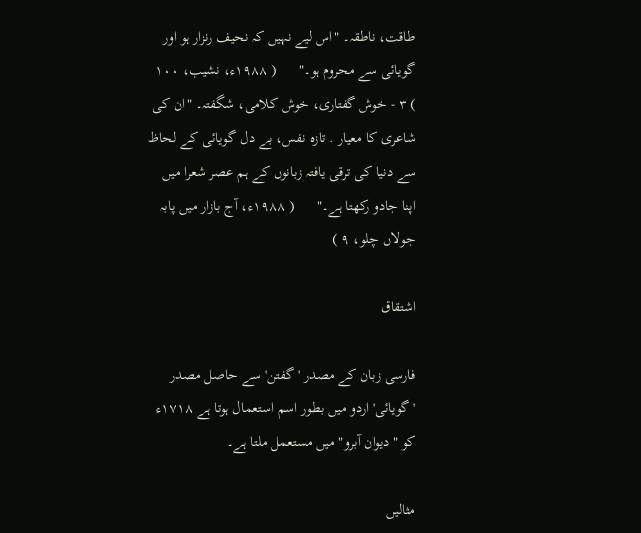طاقت، ناطقہ۔ "اس لیے نہیں کہ نحیف رنزار ہو اور گویائی سے محروم ہو۔"      ( ١٩٨٨ء، نشیب، ١٠٠ ) ٣ - خوش گفتاری، خوش کلامی، شگفتہ۔ "ان کی شاعری کا معیار . تازہ نفس، بے دل گویائی کے لحاظ سے دنیا کی ترقی یافتہ زبانوں کے ہم عصر شعرا میں اپنا جادو رکھتا ہے۔"      ( ١٩٨٨ء، آج بازار میں پابہ جولاں چلو، ٩ )

اشتقاق

فارسی زبان کے مصدر 'گفتن' سے حاصل مصدر 'گویائی' اردو میں بطور اسم استعمال ہوتا ہے ١٧١٨ء کو "دیوان آبرو" میں مستعمل ملتا ہے۔

مثالیں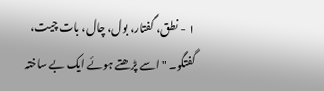١ - نطق، گفتار، بول، چال، بات چیت، گفتگو۔ "اسے پڑھتے ہوئے ایک بے ساختہ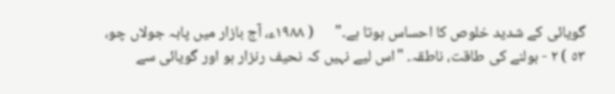گویائی کے شدید خلوص کا احساس ہوتا ہے۔"      ( ١٩٨٨ء، آج بازار میں پابہ جولاں چو، ٥٣ ) ٢ - بولنے کی طاقت، ناطقہ۔ "اس لیے نہیں کہ نحیف رنزار ہو اور گویائی سے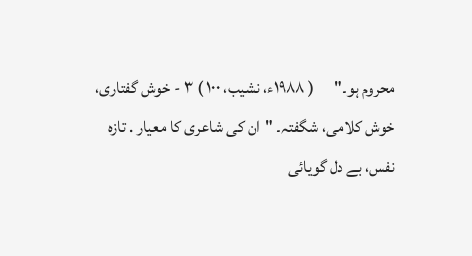محروم ہو۔"      ( ١٩٨٨ء، نشیب، ١٠٠ ) ٣ - خوش گفتاری، خوش کلامی، شگفتہ۔ "ان کی شاعری کا معیار . تازہ نفس، بے دل گویائی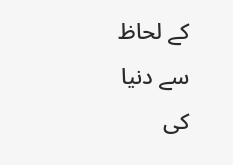کے لحاظ سے دنیا کی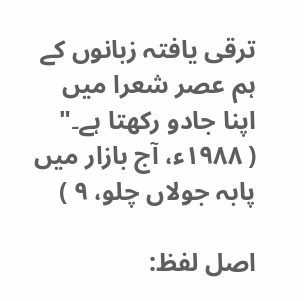ترقی یافتہ زبانوں کے ہم عصر شعرا میں اپنا جادو رکھتا ہے۔"      ( ١٩٨٨ء، آج بازار میں پابہ جولاں چلو، ٩ )

اصل لفظ: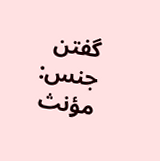گفتن
جنس: مؤنث